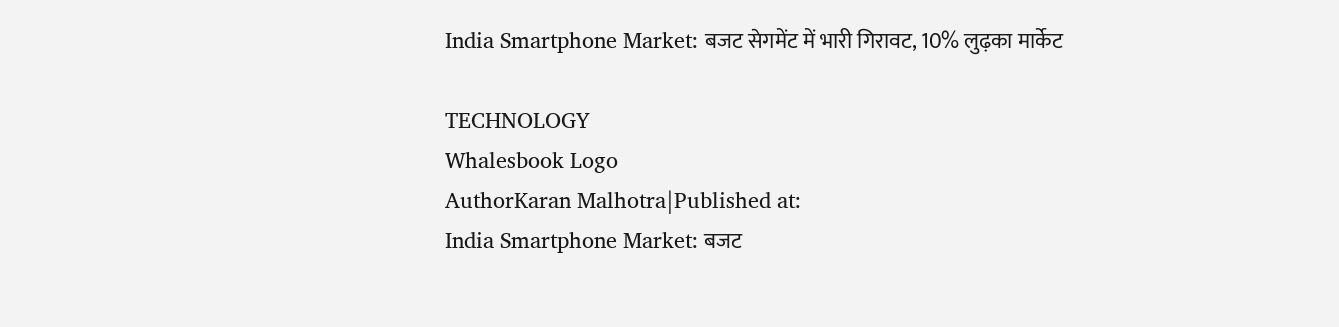India Smartphone Market: बजट सेगमेंट में भारी गिरावट, 10% लुढ़का मार्केट

TECHNOLOGY
Whalesbook Logo
AuthorKaran Malhotra|Published at:
India Smartphone Market: बजट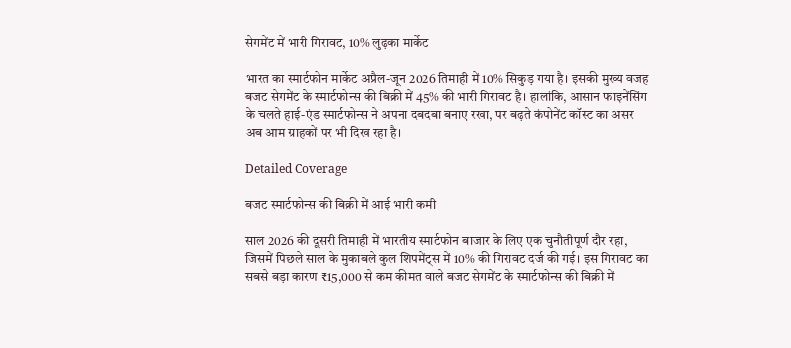सेगमेंट में भारी गिरावट, 10% लुढ़का मार्केट

भारत का स्मार्टफोन मार्केट अप्रैल-जून 2026 तिमाही में 10% सिकुड़ गया है। इसकी मुख्य वजह बजट सेगमेंट के स्मार्टफोन्स की बिक्री में 45% की भारी गिरावट है। हालांकि, आसान फाइनेंसिंग के चलते हाई-एंड स्मार्टफोन्स ने अपना दबदबा बनाए रखा, पर बढ़ते कंपोनेंट कॉस्ट का असर अब आम ग्राहकों पर भी दिख रहा है।

Detailed Coverage

बजट स्मार्टफोन्स की बिक्री में आई भारी कमी

साल 2026 की दूसरी तिमाही में भारतीय स्मार्टफोन बाजार के लिए एक चुनौतीपूर्ण दौर रहा, जिसमें पिछले साल के मुकाबले कुल शिपमेंट्स में 10% की गिरावट दर्ज की गई। इस गिरावट का सबसे बड़ा कारण ₹15,000 से कम कीमत वाले बजट सेगमेंट के स्मार्टफोन्स की बिक्री में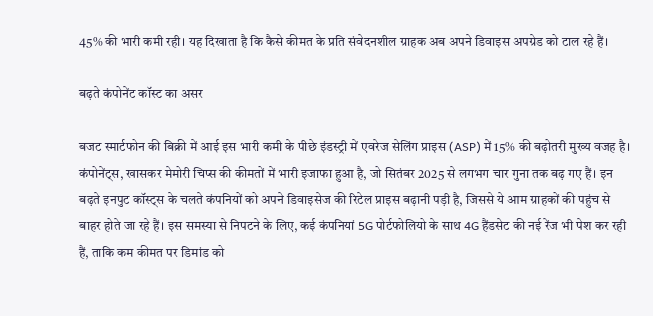45% की भारी कमी रही। यह दिखाता है कि कैसे कीमत के प्रति संवेदनशील ग्राहक अब अपने डिवाइस अपग्रेड को टाल रहे हैं।

बढ़ते कंपोनेंट कॉस्ट का असर

बजट स्मार्टफोन की बिक्री में आई इस भारी कमी के पीछे इंडस्ट्री में एवरेज सेलिंग प्राइस (ASP) में 15% की बढ़ोतरी मुख्य वजह है। कंपोनेंट्स, खासकर मेमोरी चिप्स की कीमतों में भारी इजाफा हुआ है, जो सितंबर 2025 से लगभग चार गुना तक बढ़ गए हैं। इन बढ़ते इनपुट कॉस्ट्स के चलते कंपनियों को अपने डिवाइसेज की रिटेल प्राइस बढ़ानी पड़ी है, जिससे ये आम ग्राहकों की पहुंच से बाहर होते जा रहे हैं। इस समस्या से निपटने के लिए, कई कंपनियां 5G पोर्टफोलियो के साथ 4G हैंडसेट की नई रेंज भी पेश कर रही हैं, ताकि कम कीमत पर डिमांड को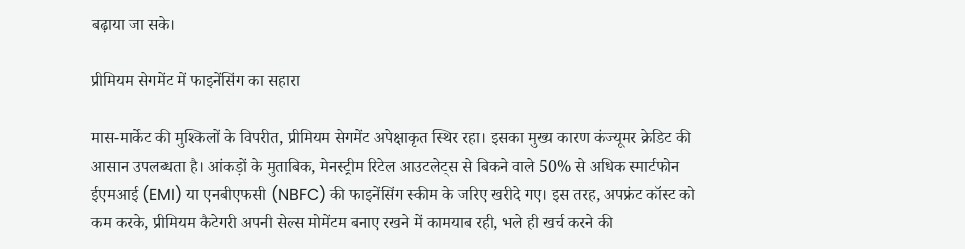बढ़ाया जा सके।

प्रीमियम सेगमेंट में फाइनेंसिंग का सहारा

मास-मार्केट की मुश्किलों के विपरीत, प्रीमियम सेगमेंट अपेक्षाकृत स्थिर रहा। इसका मुख्य कारण कंज्यूमर क्रेडिट की आसान उपलब्धता है। आंकड़ों के मुताबिक, मेनस्ट्रीम रिटेल आउटलेट्स से बिकने वाले 50% से अधिक स्मार्टफोन ईएमआई (EMI) या एनबीएफसी (NBFC) की फाइनेंसिंग स्कीम के जरिए खरीदे गए। इस तरह, अपफ्रंट कॉस्ट को कम करके, प्रीमियम कैटेगरी अपनी सेल्स मोमेंटम बनाए रखने में कामयाब रही, भले ही खर्च करने की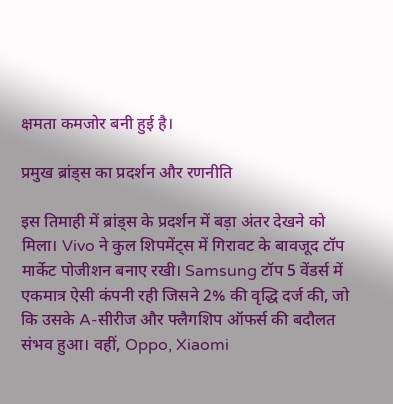क्षमता कमजोर बनी हुई है।

प्रमुख ब्रांड्स का प्रदर्शन और रणनीति

इस तिमाही में ब्रांड्स के प्रदर्शन में बड़ा अंतर देखने को मिला। Vivo ने कुल शिपमेंट्स में गिरावट के बावजूद टॉप मार्केट पोजीशन बनाए रखी। Samsung टॉप 5 वेंडर्स में एकमात्र ऐसी कंपनी रही जिसने 2% की वृद्धि दर्ज की, जो कि उसके A-सीरीज और फ्लैगशिप ऑफर्स की बदौलत संभव हुआ। वहीं, Oppo, Xiaomi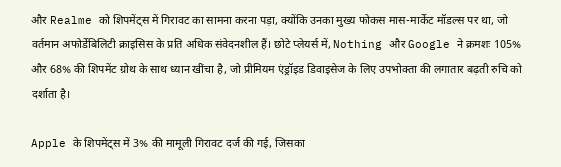और Realme को शिपमेंट्स में गिरावट का सामना करना पड़ा, क्योंकि उनका मुख्य फोकस मास-मार्केट मॉडल्स पर था, जो वर्तमान अफोर्डेबिलिटी क्राइसिस के प्रति अधिक संवेदनशील हैं। छोटे प्लेयर्स में, Nothing और Google ने क्रमशः 105% और 68% की शिपमेंट ग्रोथ के साथ ध्यान खींचा है, जो प्रीमियम एंड्रॉइड डिवाइसेज के लिए उपभोक्ता की लगातार बढ़ती रुचि को दर्शाता है।

Apple के शिपमेंट्स में 3% की मामूली गिरावट दर्ज की गई, जिसका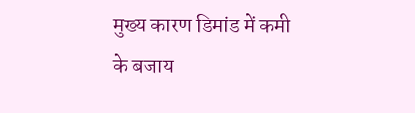मुख्य कारण डिमांड में कमी के बजाय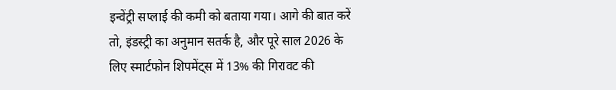इन्वेंट्री सप्लाई की कमी को बताया गया। आगे की बात करें तो, इंडस्ट्री का अनुमान सतर्क है, और पूरे साल 2026 के लिए स्मार्टफोन शिपमेंट्स में 13% की गिरावट की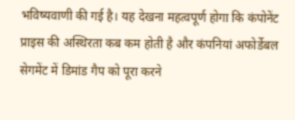भविष्यवाणी की गई है। यह देखना महत्वपूर्ण होगा कि कंपोनेंट प्राइस की अस्थिरता कब कम होती है और कंपनियां अफोर्डेबल सेगमेंट में डिमांड गैप को पूरा करने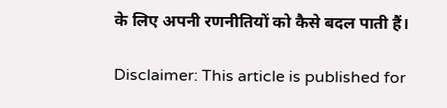के लिए अपनी रणनीतियों को कैसे बदल पाती हैं।

Disclaimer: This article is published for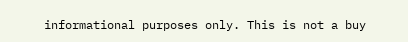informational purposes only. This is not a buy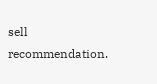sell recommendation.